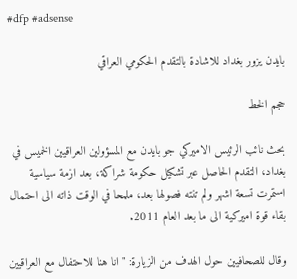#dfp #adsense

بايدن يزور بغداد للاشادة بالتقدم الحكومي العراقي

حجم الخط

بحث نائب الرئيس الاميركي جو بايدن مع المسؤولين العراقيين الخميس في بغداد، التقدم الحاصل عبر تشكيل حكومة شراكة، بعد ازمة سياسية استمرت تسعة اشهر ولم تنته فصولها بعد، ملمحا في الوقت ذاته الى احتمال بقاء قوة اميركية الى ما بعد العام 2011.

وقال للصحافيين حول الهدف من الزيارة: "انا هنا للاحتفال مع العراقيين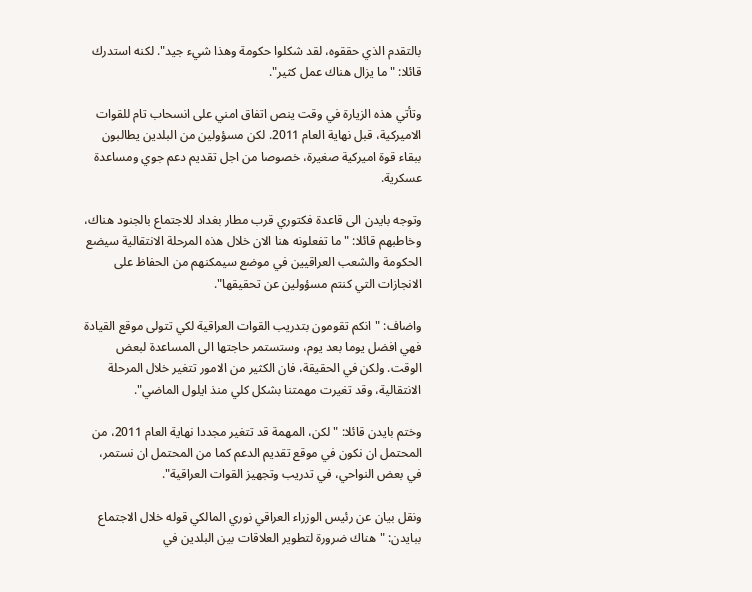بالتقدم الذي حققوه، لقد شكلوا حكومة وهذا شيء جيد". لكنه استدرك قائلا: "ما يزال هناك عمل كثير".

وتأتي هذه الزيارة في وقت ينص اتفاق امني على انسحاب تام للقوات الاميركية، قبل نهاية العام 2011. لكن مسؤولين من البلدين يطالبون ببقاء قوة اميركية صغيرة، خصوصا من اجل تقديم دعم جوي ومساعدة عسكرية.

وتوجه بايدن الى قاعدة فكتوري قرب مطار بغداد للاجتماع بالجنود هناك، وخاطبهم قائلا: "ما تفعلونه هنا الان خلال هذه المرحلة الانتقالية سيضع الحكومة والشعب العراقيين في موضع سيمكنهم من الحفاظ على الانجازات التي كنتم مسؤولين عن تحقيقها".

واضاف: "انكم تقومون بتدريب القوات العراقية لكي تتولى موقع القيادة فهي افضل يوما بعد يوم، وستستمر حاجتها الى المساعدة لبعض الوقت. ولكن في الحقيقة، فان الكثير من الامور تتغير خلال المرحلة الانتقالية، وقد تغيرت مهمتنا بشكل كلي منذ ايلول الماضي".

وختم بايدن قائلا: "لكن، المهمة قد تتغير مجددا نهاية العام 2011، من المحتمل ان نكون في موقع تقديم الدعم كما من المحتمل ان نستمر، في بعض النواحي، في تدريب وتجهيز القوات العراقية".

ونقل بيان عن رئيس الوزراء العراقي نوري المالكي قوله خلال الاجتماع ببايدن: "هناك ضرورة لتطوير العلاقات بين البلدين في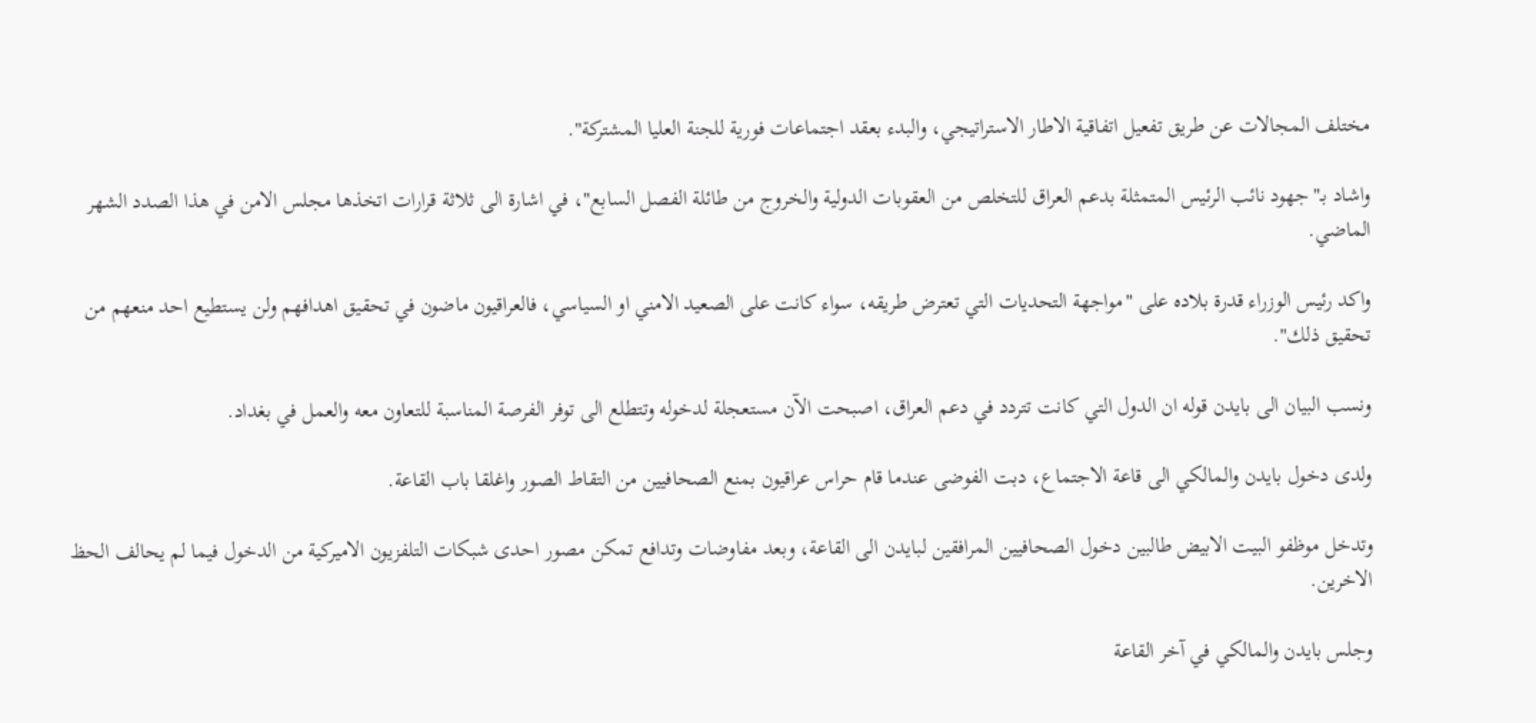مختلف المجالات عن طريق تفعيل اتفاقية الاطار الاستراتيجي، والبدء بعقد اجتماعات فورية للجنة العليا المشتركة".

واشاد بـ"جهود نائب الرئيس المتمثلة بدعم العراق للتخلص من العقوبات الدولية والخروج من طائلة الفصل السابع"، في اشارة الى ثلاثة قرارات اتخذها مجلس الامن في هذا الصدد الشهر الماضي.

واكد رئيس الوزراء قدرة بلاده على "مواجهة التحديات التي تعترض طريقه، سواء كانت على الصعيد الامني او السياسي، فالعراقيون ماضون في تحقيق اهدافهم ولن يستطيع احد منعهم من تحقيق ذلك".

ونسب البيان الى بايدن قوله ان الدول التي كانت تتردد في دعم العراق، اصبحت الآن مستعجلة لدخوله وتتطلع الى توفر الفرصة المناسبة للتعاون معه والعمل في بغداد.

ولدى دخول بايدن والمالكي الى قاعة الاجتماع، دبت الفوضى عندما قام حراس عراقيون بمنع الصحافيين من التقاط الصور واغلقا باب القاعة.

وتدخل موظفو البيت الابيض طالبين دخول الصحافيين المرافقين لبايدن الى القاعة، وبعد مفاوضات وتدافع تمكن مصور احدى شبكات التلفزيون الاميركية من الدخول فيما لم يحالف الحظ الاخرين.

وجلس بايدن والمالكي في آخر القاعة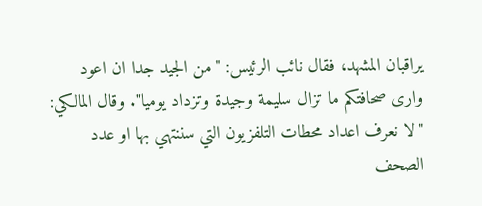يراقبان المشهد، فقال نائب الرئيس: "من الجيد جدا ان اعود وارى صحافتكم ما تزال سليمة وجيدة وتزداد يوميا". وقال المالكي: "لا نعرف اعداد محطات التلفزيون التي سننتهي بها او عدد الصحف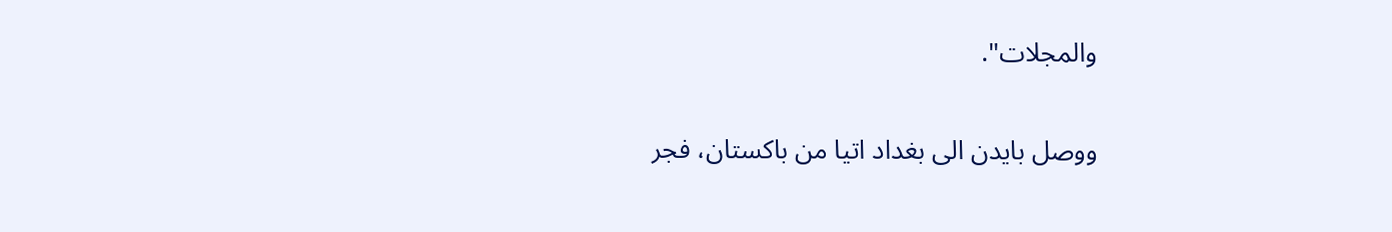والمجلات".

ووصل بايدن الى بغداد اتيا من باكستان، فجر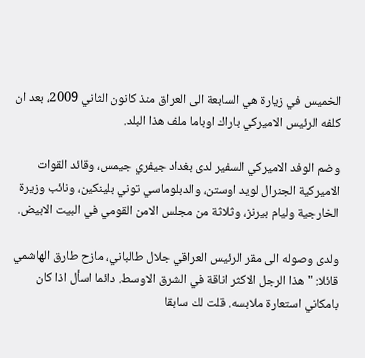الخميس في زيارة هي السابعة الى العراق منذ كانون الثاني 2009، بعد ان كلفه الرئيس الاميركي باراك اوباما ملف هذا البلد.

وضم الوفد الاميركي السفير لدى بغداد جيفري جيمس، وقائد القوات الاميركية الجنرال لويد اوستن، والدبلوماسي توني بلينكين، ونائب وزيرة الخارجية وليام بيرنز، وثلاثة من مجلس الامن القومي في البيت الابيض.

ولدى وصوله الى مقر الرئيس العراقي جلال طالباني، مازح طارق الهاشمي قائلا: "هذا الرجل الاكثر اناقة في الشرق الاوسط. دائما اسأل اذا كان بامكاني استعارة ملابسه. قلت لك سابقا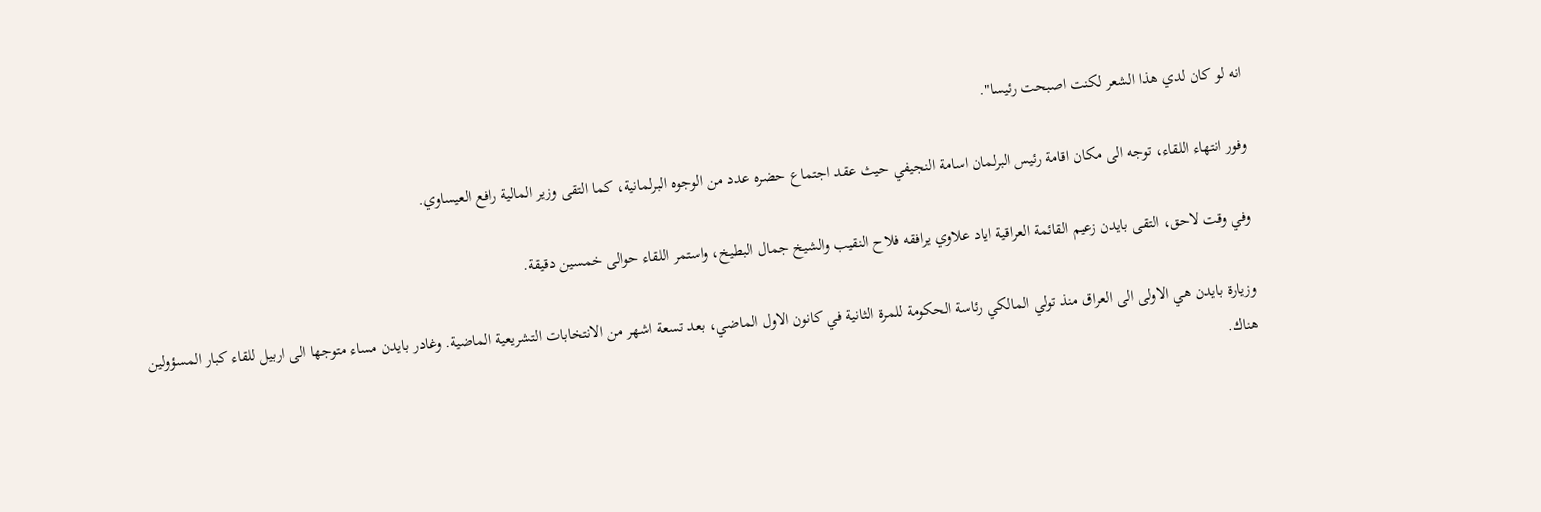انه لو كان لدي هذا الشعر لكنت اصبحت رئيسا".

وفور انتهاء اللقاء، توجه الى مكان اقامة رئيس البرلمان اسامة النجيفي حيث عقد اجتماع حضره عدد من الوجوه البرلمانية، كما التقى وزير المالية رافع العيساوي.

وفي وقت لاحق، التقى بايدن زعيم القائمة العراقية اياد علاوي يرافقه فلاح النقيب والشيخ جمال البطيخ، واستمر اللقاء حوالى خمسين دقيقة.

وزيارة بايدن هي الاولى الى العراق منذ تولي المالكي رئاسة الحكومة للمرة الثانية في كانون الاول الماضي، بعد تسعة اشهر من الانتخابات التشريعية الماضية. وغادر بايدن مساء متوجها الى اربيل للقاء كبار المسؤولين هناك.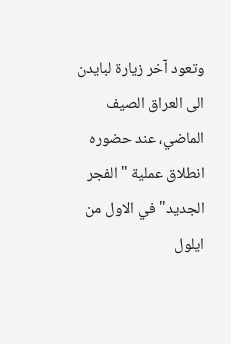وتعود آخر زيارة لبايدن الى العراق الصيف الماضي، عند حضوره انطلاق عملية "الفجر الجديد" في الاول من ايلول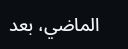الماضي، بعد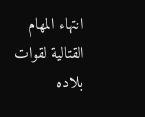انتهاء المهام القتالية لقوات بلاده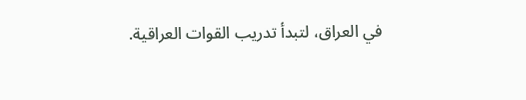في العراق، لتبدأ تدريب القوات العراقية.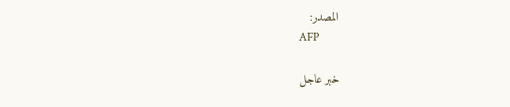المصدر:
AFP

خبر عاجل